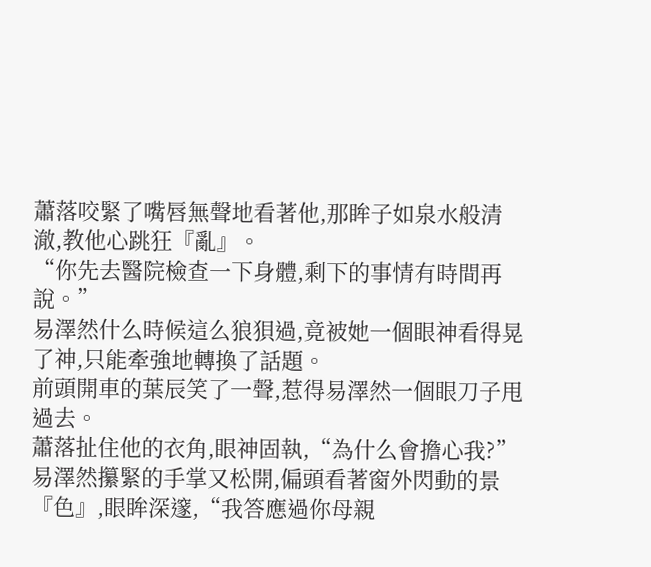蕭落咬緊了嘴唇無聲地看著他,那眸子如泉水般清澈,教他心跳狂『亂』。
“你先去醫院檢查一下身體,剩下的事情有時間再說。”
易澤然什么時候這么狼狽過,竟被她一個眼神看得晃了神,只能牽強地轉換了話題。
前頭開車的葉辰笑了一聲,惹得易澤然一個眼刀子甩過去。
蕭落扯住他的衣角,眼神固執,“為什么會擔心我?”
易澤然攥緊的手掌又松開,偏頭看著窗外閃動的景『色』,眼眸深邃,“我答應過你母親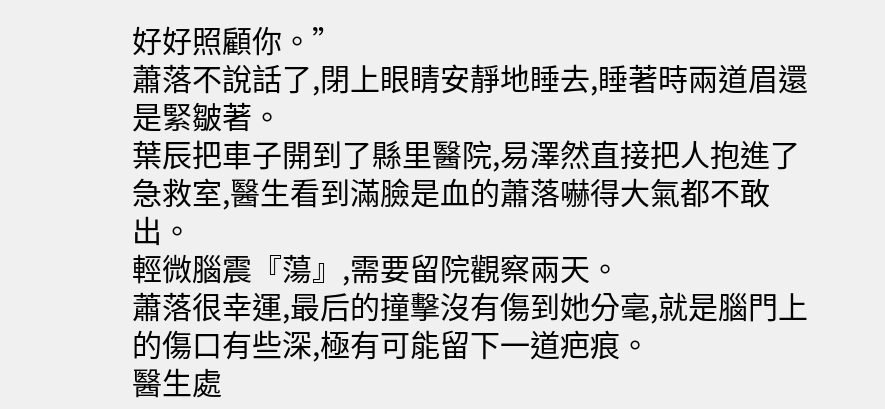好好照顧你。”
蕭落不說話了,閉上眼睛安靜地睡去,睡著時兩道眉還是緊皺著。
葉辰把車子開到了縣里醫院,易澤然直接把人抱進了急救室,醫生看到滿臉是血的蕭落嚇得大氣都不敢出。
輕微腦震『蕩』,需要留院觀察兩天。
蕭落很幸運,最后的撞擊沒有傷到她分毫,就是腦門上的傷口有些深,極有可能留下一道疤痕。
醫生處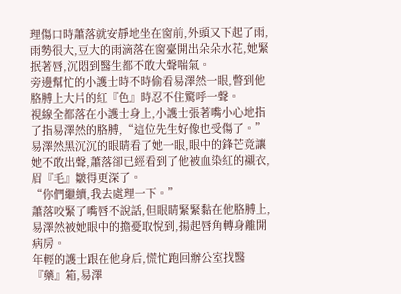理傷口時蕭落就安靜地坐在窗前,外頭又下起了雨,雨勢很大,豆大的雨滴落在窗臺開出朵朵水花,她緊抿著唇,沉悶到醫生都不敢大聲喘氣。
旁邊幫忙的小護士時不時偷看易澤然一眼,瞥到他胳膊上大片的紅『色』時忍不住驚呼一聲。
視線全都落在小護士身上,小護士張著嘴小心地指了指易澤然的胳膊,“這位先生好像也受傷了。”
易澤然黑沉沉的眼睛看了她一眼,眼中的鋒芒竟讓她不敢出聲,蕭落卻已經看到了他被血染紅的襯衣,眉『毛』皺得更深了。
“你們繼續,我去處理一下。”
蕭落咬緊了嘴唇不說話,但眼睛緊緊黏在他胳膊上,易澤然被她眼中的擔憂取悅到,揚起唇角轉身離開病房。
年輕的護士跟在他身后,慌忙跑回辦公室找醫『藥』箱,易澤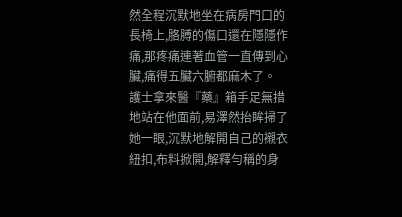然全程沉默地坐在病房門口的長椅上,胳膊的傷口還在隱隱作痛,那疼痛連著血管一直傳到心臟,痛得五臟六腑都麻木了。
護士拿來醫『藥』箱手足無措地站在他面前,易澤然抬眸掃了她一眼,沉默地解開自己的襯衣紐扣,布料掀開,解釋勻稱的身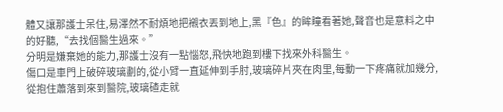體又讓那護士呆住,易澤然不耐煩地把襯衣丟到地上,黑『色』的眸瞳看著她,聲音也是意料之中的好聽,“去找個醫生過來。”
分明是嫌棄她的能力,那護士沒有一點惱怒,飛快地跑到樓下找來外科醫生。
傷口是車門上破碎玻璃劃的,從小臂一直延伸到手肘,玻璃碎片夾在肉里,每動一下疼痛就加幾分,從抱住蕭落到來到醫院,玻璃碴走就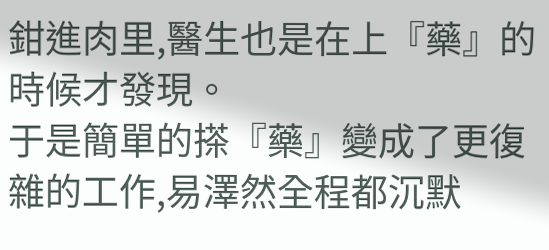鉗進肉里,醫生也是在上『藥』的時候才發現。
于是簡單的搽『藥』變成了更復雜的工作,易澤然全程都沉默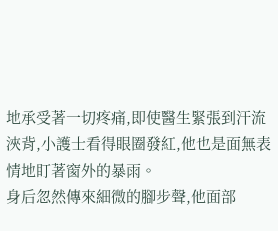地承受著一切疼痛,即使醫生緊張到汗流浹背,小護士看得眼圈發紅,他也是面無表情地盯著窗外的暴雨。
身后忽然傳來細微的腳步聲,他面部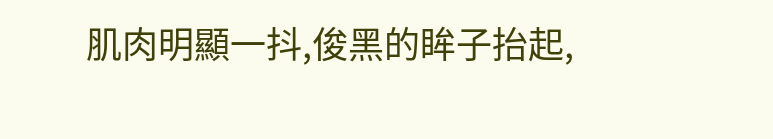肌肉明顯一抖,俊黑的眸子抬起,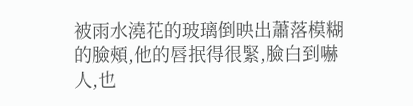被雨水澆花的玻璃倒映出蕭落模糊的臉頰,他的唇抿得很緊,臉白到嚇人,也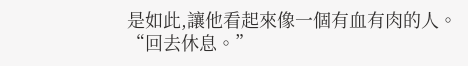是如此,讓他看起來像一個有血有肉的人。
“回去休息。”